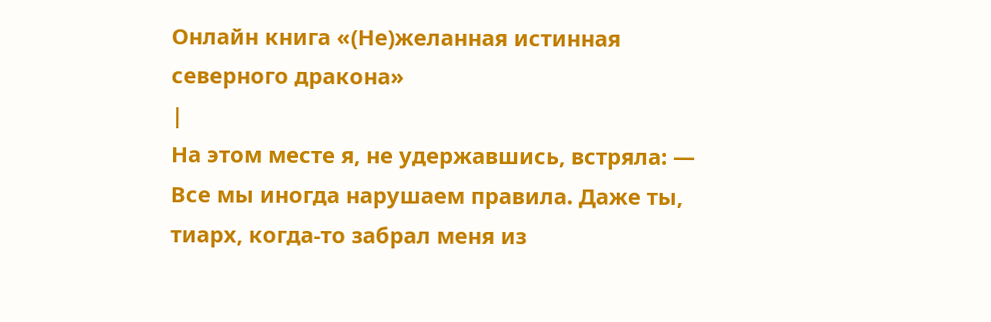Онлайн книга «(Не)желанная истинная северного дракона»
|
На этом месте я, не удержавшись, встряла: — Все мы иногда нарушаем правила. Даже ты, тиарх, когда-то забрал меня из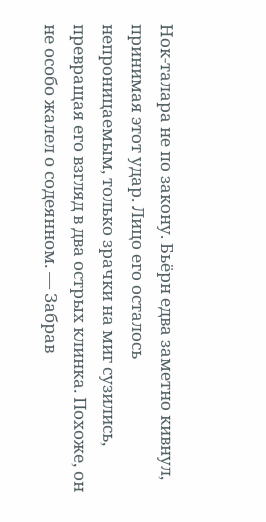Нок-талара не по закону. Бьёрн едва заметно кивнул, принимая этот удар. Лицо его осталось непроницаемым, только зрачки на миг сузились, превращая его взгляд в два острых клинка. Похоже, он не особо жалел о содеянном. — Забрав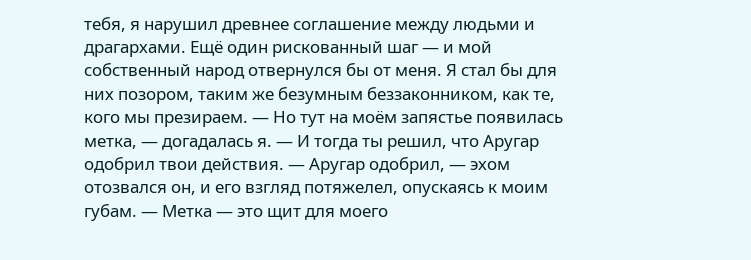тебя, я нарушил древнее соглашение между людьми и драгархами. Ещё один рискованный шаг — и мой собственный народ отвернулся бы от меня. Я стал бы для них позором, таким же безумным беззаконником, как те, кого мы презираем. — Но тут на моём запястье появилась метка, — догадалась я. — И тогда ты решил, что Аругар одобрил твои действия. — Аругар одобрил, — эхом отозвался он, и его взгляд потяжелел, опускаясь к моим губам. — Метка — это щит для моего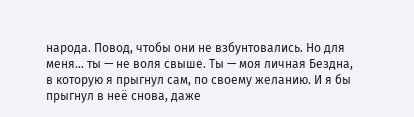народа. Повод, чтобы они не взбунтовались. Но для меня... ты — не воля свыше. Ты — моя личная Бездна, в которую я прыгнул сам, по своему желанию. И я бы прыгнул в неё снова, даже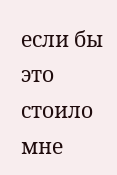если бы это стоило мне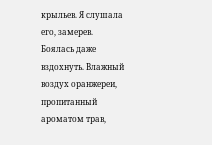крыльев. Я слушала его, замерев. Боялась даже вздохнуть. Влажный воздух оранжереи, пропитанный ароматом трав,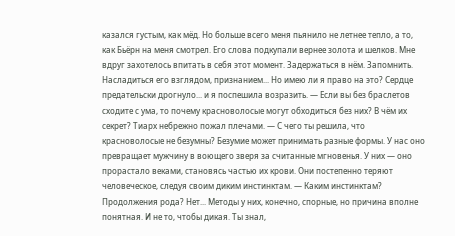казался густым, как мёд. Но больше всего меня пьянило не летнее тепло, а то, как Бьёрн на меня смотрел. Его слова подкупали вернее золота и шелков. Мне вдруг захотелось впитать в себя этот момент. Задержаться в нём. Запомнить. Насладиться его взглядом, признанием... Но имею ли я право на это? Сердце предательски дрогнуло... и я поспешила возразить. — Если вы без браслетов сходите с ума, то почему красноволосые могут обходиться без них? В чём их секрет? Тиарх небрежно пожал плечами. — С чего ты решила, что красноволосые не безумны? Безумие может принимать разные формы. У нас оно превращает мужчину в воющего зверя за считанные мгновенья. У них — оно прорастало веками, становясь частью их крови. Они постепенно теряют человеческое, следуя своим диким инстинктам. — Каким инстинктам? Продолжения рода? Нет... Методы у них, конечно, спорные, но причина вполне понятная. И не то, чтобы дикая. Ты знал,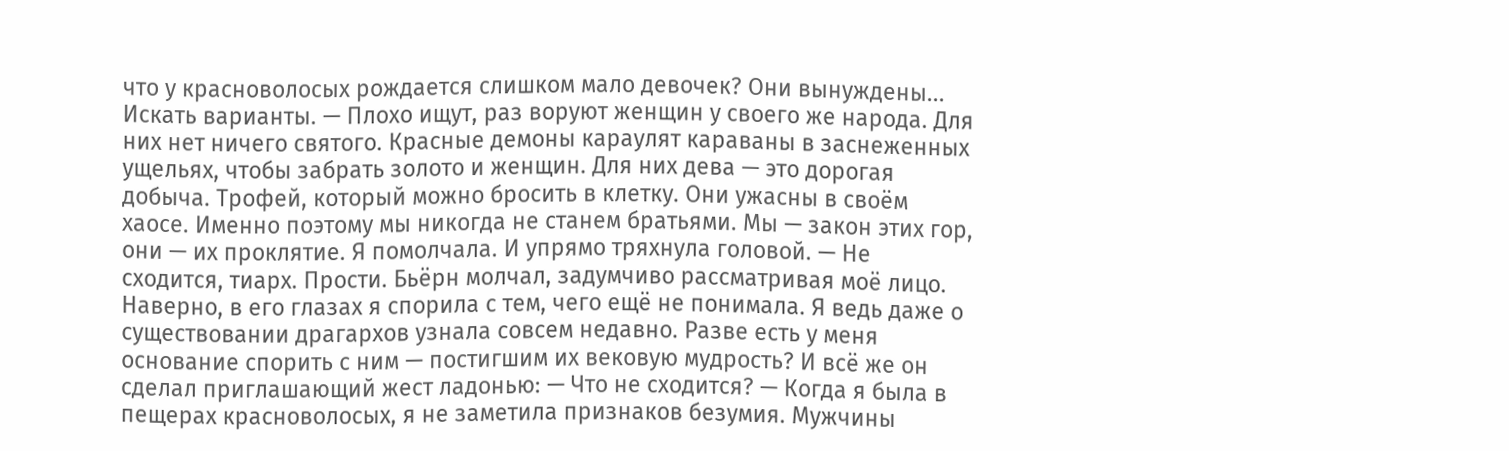что у красноволосых рождается слишком мало девочек? Они вынуждены... Искать варианты. — Плохо ищут, раз воруют женщин у своего же народа. Для них нет ничего святого. Красные демоны караулят караваны в заснеженных ущельях, чтобы забрать золото и женщин. Для них дева — это дорогая добыча. Трофей, который можно бросить в клетку. Они ужасны в своём хаосе. Именно поэтому мы никогда не станем братьями. Мы — закон этих гор, они — их проклятие. Я помолчала. И упрямо тряхнула головой. — Не сходится, тиарх. Прости. Бьёрн молчал, задумчиво рассматривая моё лицо. Наверно, в его глазах я спорила с тем, чего ещё не понимала. Я ведь даже о существовании драгархов узнала совсем недавно. Разве есть у меня основание спорить с ним — постигшим их вековую мудрость? И всё же он сделал приглашающий жест ладонью: — Что не сходится? — Когда я была в пещерах красноволосых, я не заметила признаков безумия. Мужчины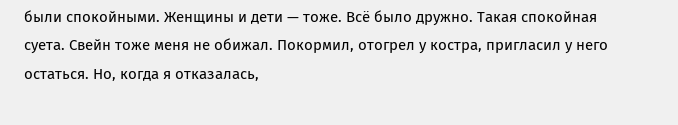были спокойными. Женщины и дети — тоже. Всё было дружно. Такая спокойная суета. Свейн тоже меня не обижал. Покормил, отогрел у костра, пригласил у него остаться. Но, когда я отказалась,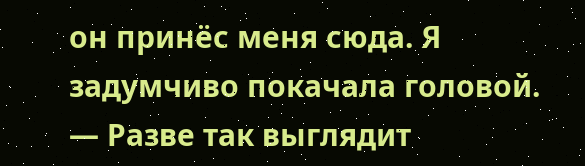он принёс меня сюда. Я задумчиво покачала головой. — Разве так выглядит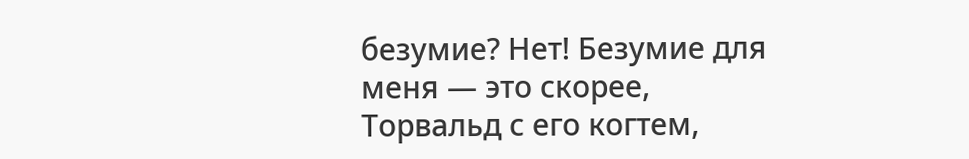безумие? Нет! Безумие для меня — это скорее, Торвальд с его когтем,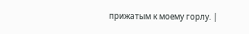прижатым к моему горлу. |